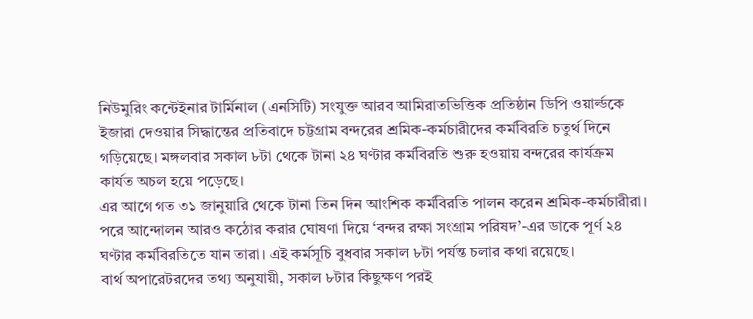নিউমুরিং কন্টেইনার টার্মিনাল (এনসিটি) সংযুক্ত আরব আমিরাতভিত্তিক প্রতিষ্ঠান ডিপি ওয়ার্ল্ডকে ইজারা দেওয়ার সিদ্ধান্তের প্রতিবাদে চট্টগ্রাম বন্দরের শ্রমিক-কর্মচারীদের কর্মবিরতি চতুর্থ দিনে গড়িয়েছে। মঙ্গলবার সকাল ৮টা থেকে টানা ২৪ ঘণ্টার কর্মবিরতি শুরু হওয়ায় বন্দরের কার্যক্রম কার্যত অচল হয়ে পড়েছে।
এর আগে গত ৩১ জানুয়ারি থেকে টানা তিন দিন আংশিক কর্মবিরতি পালন করেন শ্রমিক-কর্মচারীরা। পরে আন্দোলন আরও কঠোর করার ঘোষণা দিয়ে ‘বন্দর রক্ষা সংগ্রাম পরিষদ’-এর ডাকে পূর্ণ ২৪ ঘণ্টার কর্মবিরতিতে যান তারা। এই কর্মসূচি বুধবার সকাল ৮টা পর্যন্ত চলার কথা রয়েছে।
বার্থ অপারেটরদের তথ্য অনুযায়ী, সকাল ৮টার কিছুক্ষণ পরই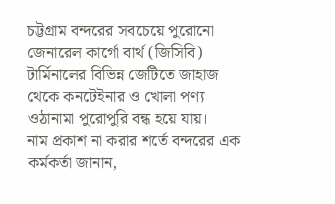চট্টগ্রাম বন্দরের সবচেয়ে পুরোনো জেনারেল কার্গো বার্থ (জিসিবি) টার্মিনালের বিভিন্ন জেটিতে জাহাজ থেকে কনটেইনার ও খোলা পণ্য ওঠানামা পুরোপুরি বন্ধ হয়ে যায়।
নাম প্রকাশ না করার শর্তে বন্দরের এক কর্মকর্তা জানান,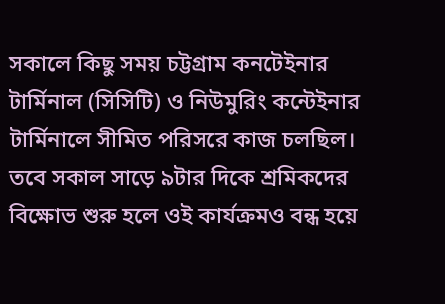সকালে কিছু সময় চট্টগ্রাম কনটেইনার টার্মিনাল (সিসিটি) ও নিউমুরিং কন্টেইনার টার্মিনালে সীমিত পরিসরে কাজ চলছিল। তবে সকাল সাড়ে ৯টার দিকে শ্রমিকদের বিক্ষোভ শুরু হলে ওই কার্যক্রমও বন্ধ হয়ে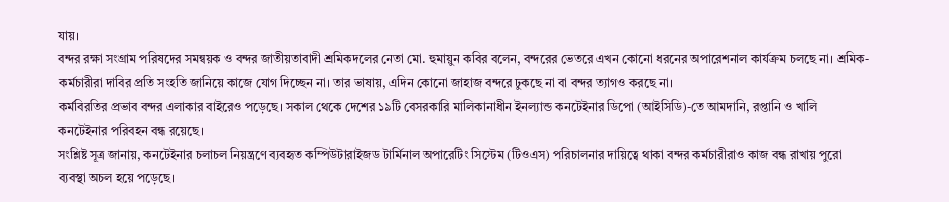যায়।
বন্দর রক্ষা সংগ্রাম পরিষদের সমন্বয়ক ও বন্দর জাতীয়তাবাদী শ্রমিকদলের নেতা মো. হুমায়ুন কবির বলেন, বন্দরের ভেতরে এখন কোনো ধরনের অপারেশনাল কার্যক্রম চলছে না। শ্রমিক-কর্মচারীরা দাবির প্রতি সংহতি জানিয়ে কাজে যোগ দিচ্ছেন না। তার ভাষায়, এদিন কোনো জাহাজ বন্দরে ঢুকছে না বা বন্দর ত্যাগও করছে না।
কর্মবিরতির প্রভাব বন্দর এলাকার বাইরেও পড়েছে। সকাল থেকে দেশের ১৯টি বেসরকারি মালিকানাধীন ইনল্যান্ড কনটেইনার ডিপো (আইসিডি)-তে আমদানি, রপ্তানি ও খালি কনটেইনার পরিবহন বন্ধ রয়েছে।
সংশ্লিষ্ট সূত্র জানায়, কনটেইনার চলাচল নিয়ন্ত্রণে ব্যবহৃত কম্পিউটারাইজড টার্মিনাল অপারেটিং সিস্টেম (টিওএস) পরিচালনার দায়িত্বে থাকা বন্দর কর্মচারীরাও কাজ বন্ধ রাখায় পুরো ব্যবস্থা অচল হয়ে পড়েছে।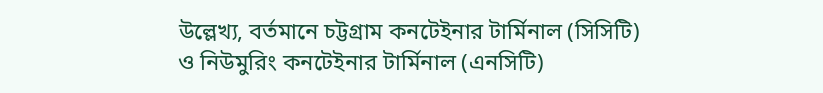উল্লেখ্য, বর্তমানে চট্টগ্রাম কনটেইনার টার্মিনাল (সিসিটি) ও নিউমুরিং কনটেইনার টার্মিনাল (এনসিটি)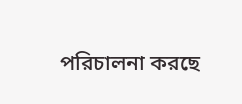পরিচালনা করছে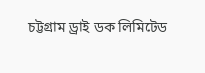চট্টগ্রাম ড্রাই ডক লিমিটেড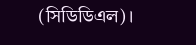(সিডিডিএল)।